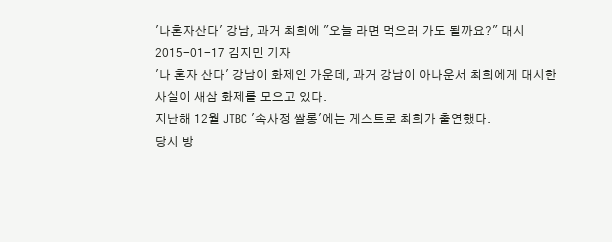'나혼자산다' 강남, 과거 최희에 "오늘 라면 먹으러 가도 될까요?" 대시
2015-01-17 김지민 기자
'나 혼자 산다' 강남이 화제인 가운데, 과거 강남이 아나운서 최희에게 대시한 사실이 새삼 화제를 모으고 있다.
지난해 12월 JTBC '속사정 쌀롱'에는 게스트로 최희가 출연했다.
당시 방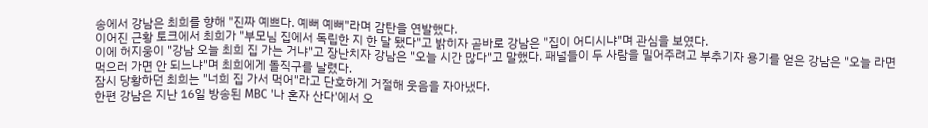송에서 강남은 최희를 향해 "진짜 예쁘다. 예뻐 예뻐"라며 감탄을 연발했다.
이어진 근황 토크에서 최희가 "부모님 집에서 독립한 지 한 달 됐다"고 밝히자 곧바로 강남은 "집이 어디시냐"며 관심을 보였다.
이에 허지웅이 "강남 오늘 최희 집 가는 거냐"고 장난치자 강남은 "오늘 시간 많다"고 말했다. 패널들이 두 사람을 밀어주려고 부추기자 용기를 얻은 강남은 "오늘 라면 먹으러 가면 안 되느냐"며 최희에게 돌직구를 날렸다.
잠시 당황하던 최희는 "너희 집 가서 먹어"라고 단호하게 거절해 웃음을 자아냈다.
한편 강남은 지난 16일 방송된 MBC '나 혼자 산다'에서 오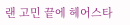랜 고민 끝에 헤어스타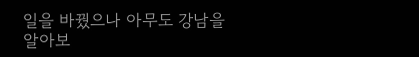일을 바꿨으나 아무도 강남을 알아보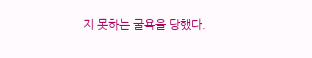지 못하는 굴욕을 당했다.